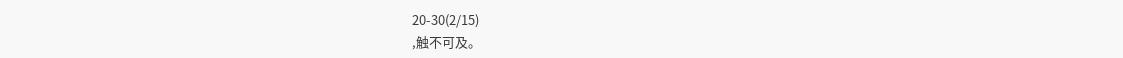20-30(2/15)
,触不可及。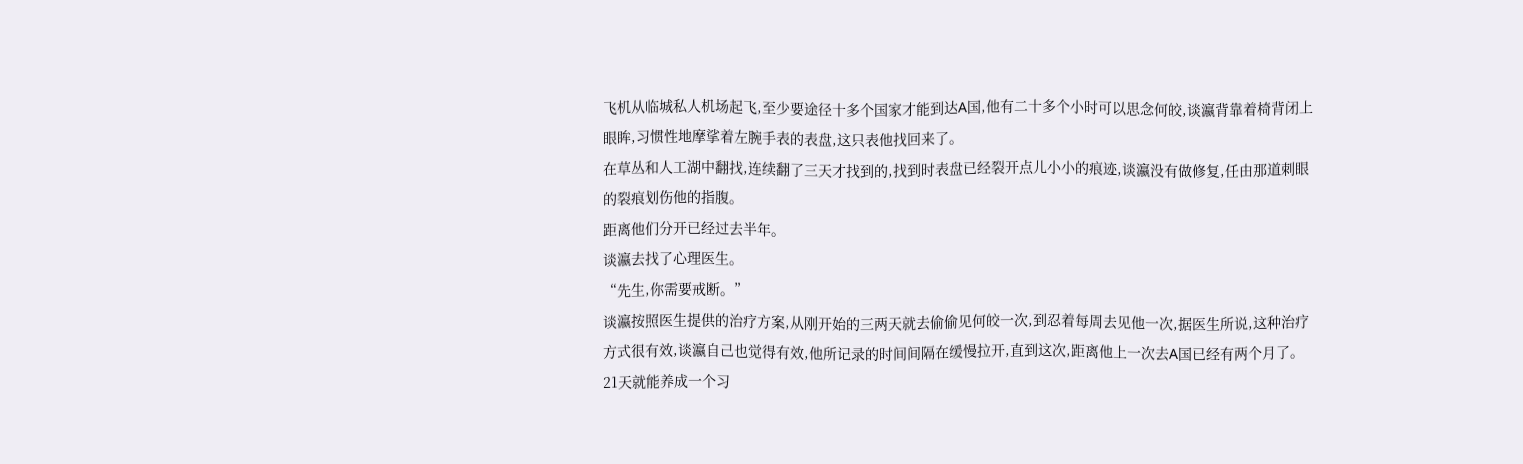飞机从临城私人机场起飞,至少要途径十多个国家才能到达A国,他有二十多个小时可以思念何皎,谈瀛背靠着椅背闭上眼眸,习惯性地摩挲着左腕手表的表盘,这只表他找回来了。
在草丛和人工湖中翻找,连续翻了三天才找到的,找到时表盘已经裂开点儿小小的痕迹,谈瀛没有做修复,任由那道刺眼的裂痕划伤他的指腹。
距离他们分开已经过去半年。
谈瀛去找了心理医生。
“先生,你需要戒断。”
谈瀛按照医生提供的治疗方案,从刚开始的三两天就去偷偷见何皎一次,到忍着每周去见他一次,据医生所说,这种治疗方式很有效,谈瀛自己也觉得有效,他所记录的时间间隔在缓慢拉开,直到这次,距离他上一次去A国已经有两个月了。
21天就能养成一个习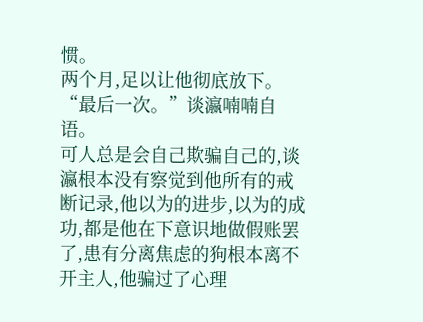惯。
两个月,足以让他彻底放下。
“最后一次。”谈瀛喃喃自语。
可人总是会自己欺骗自己的,谈瀛根本没有察觉到他所有的戒断记录,他以为的进步,以为的成功,都是他在下意识地做假账罢了,患有分离焦虑的狗根本离不开主人,他骗过了心理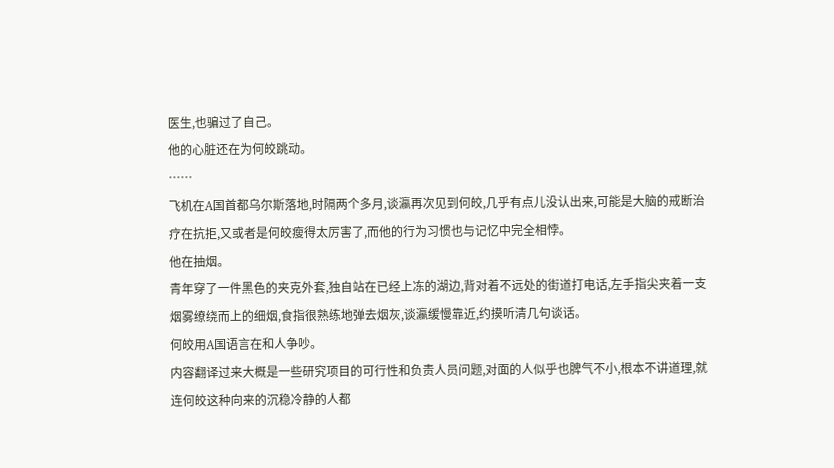医生,也骗过了自己。
他的心脏还在为何皎跳动。
……
飞机在A国首都乌尔斯落地,时隔两个多月,谈瀛再次见到何皎,几乎有点儿没认出来,可能是大脑的戒断治疗在抗拒,又或者是何皎瘦得太厉害了,而他的行为习惯也与记忆中完全相悖。
他在抽烟。
青年穿了一件黑色的夹克外套,独自站在已经上冻的湖边,背对着不远处的街道打电话,左手指尖夹着一支烟雾缭绕而上的细烟,食指很熟练地弹去烟灰,谈瀛缓慢靠近,约摸听清几句谈话。
何皎用A国语言在和人争吵。
内容翻译过来大概是一些研究项目的可行性和负责人员问题,对面的人似乎也脾气不小,根本不讲道理,就连何皎这种向来的沉稳冷静的人都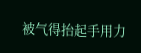被气得抬起手用力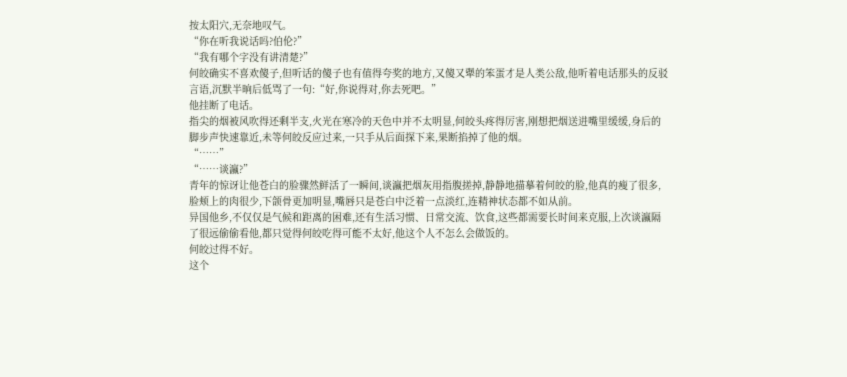按太阳穴,无奈地叹气。
“你在听我说话吗?伯伦?”
“我有哪个字没有讲清楚?”
何皎确实不喜欢傻子,但听话的傻子也有值得夸奖的地方,又傻又犟的笨蛋才是人类公敌,他听着电话那头的反驳言语,沉默半晌后低骂了一句:“好,你说得对,你去死吧。”
他挂断了电话。
指尖的烟被风吹得还剩半支,火光在寒冷的天色中并不太明显,何皎头疼得厉害,刚想把烟送进嘴里缓缓,身后的脚步声快速靠近,未等何皎反应过来,一只手从后面探下来,果断掐掉了他的烟。
“……”
“……谈瀛?”
青年的惊讶让他苍白的脸骤然鲜活了一瞬间,谈瀛把烟灰用指腹搓掉,静静地描摹着何皎的脸,他真的瘦了很多,脸颊上的肉很少,下颌骨更加明显,嘴唇只是苍白中泛着一点淡红,连精神状态都不如从前。
异国他乡,不仅仅是气候和距离的困难,还有生活习惯、日常交流、饮食,这些都需要长时间来克服,上次谈瀛隔了很远偷偷看他,都只觉得何皎吃得可能不太好,他这个人不怎么会做饭的。
何皎过得不好。
这个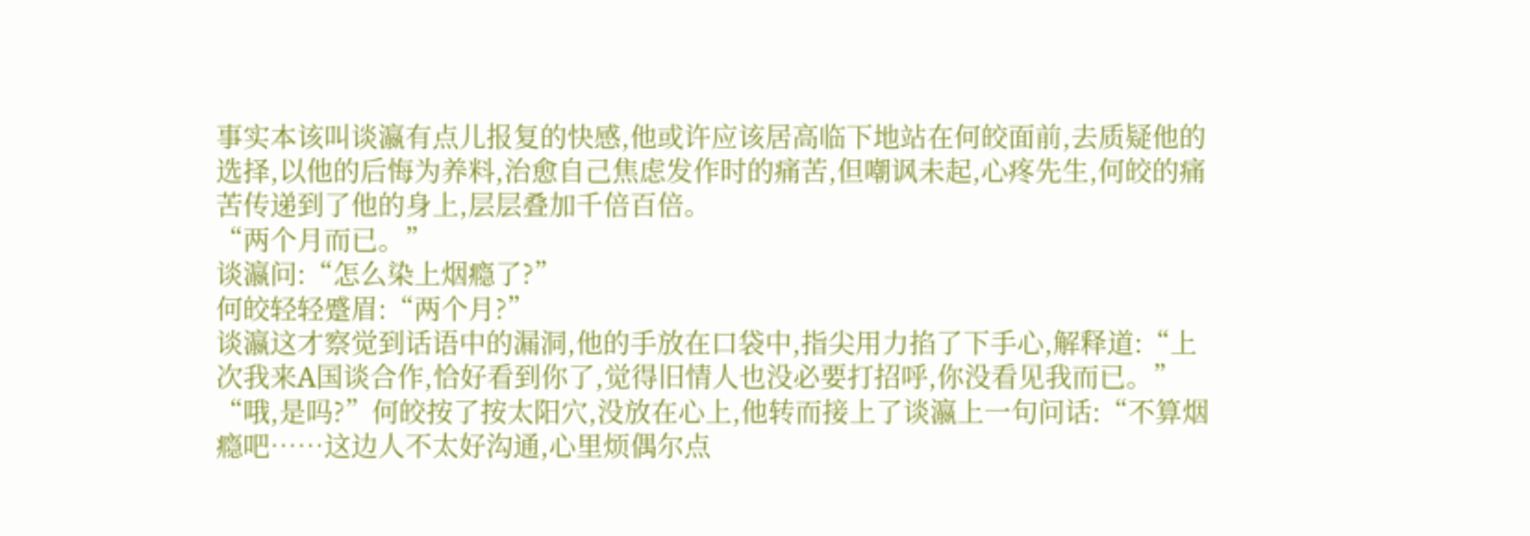事实本该叫谈瀛有点儿报复的快感,他或许应该居高临下地站在何皎面前,去质疑他的选择,以他的后悔为养料,治愈自己焦虑发作时的痛苦,但嘲讽未起,心疼先生,何皎的痛苦传递到了他的身上,层层叠加千倍百倍。
“两个月而已。”
谈瀛问:“怎么染上烟瘾了?”
何皎轻轻蹙眉:“两个月?”
谈瀛这才察觉到话语中的漏洞,他的手放在口袋中,指尖用力掐了下手心,解释道:“上次我来A国谈合作,恰好看到你了,觉得旧情人也没必要打招呼,你没看见我而已。”
“哦,是吗?”何皎按了按太阳穴,没放在心上,他转而接上了谈瀛上一句问话:“不算烟瘾吧……这边人不太好沟通,心里烦偶尔点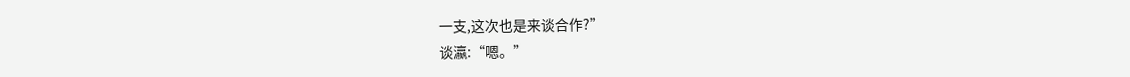一支,这次也是来谈合作?”
谈瀛:“嗯。”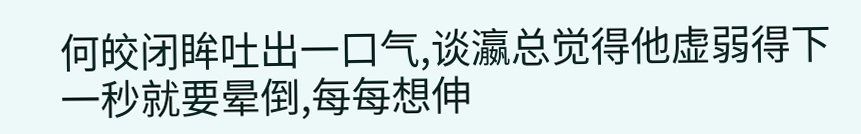何皎闭眸吐出一口气,谈瀛总觉得他虚弱得下一秒就要晕倒,每每想伸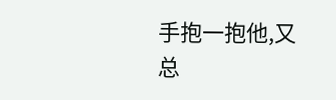手抱一抱他,又总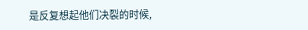是反复想起他们决裂的时候,